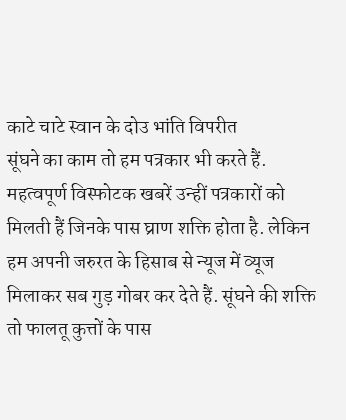काटे चाटे स्वान के दोउ भांति विपरीत
सूंघने का काम तो हम पत्रकार भी करते हैं. महत्वपूर्ण विस्फोटक खबरें उन्हीं पत्रकारों को मिलती हैं जिनके पास घ्राण शक्ति होता है. लेकिन हम अपनी जरुरत के हिसाब से न्यूज में व्यूज मिलाकर सब गुड़ गोबर कर देते हैं. सूंघने की शक्ति तो फालतू कुत्तों के पास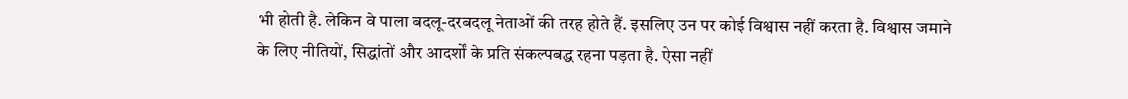भी होती है. लेकिन वे पाला बदलू-दरबदलू नेताओं की तरह होते हैं. इसलिए उन पर कोई विश्वास नहीं करता है. विश्वास जमाने के लिए नीतियों, सिद्धांतों और आदर्शों के प्रति संकल्पबद्ध रहना पड़ता है. ऐसा नहीं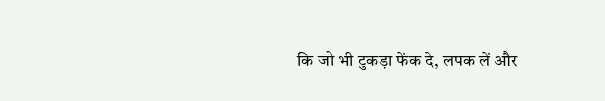कि जो भी टुकड़ा फेंक दे, लपक लें और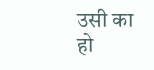उसी का हो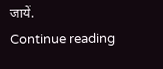जायें.
Continue reading